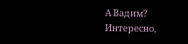А Вадим?
Интересно,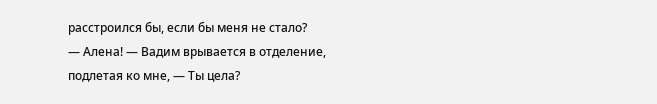расстроился бы, если бы меня не стало?
— Алена! — Вадим врывается в отделение, подлетая ко мне, — Ты цела?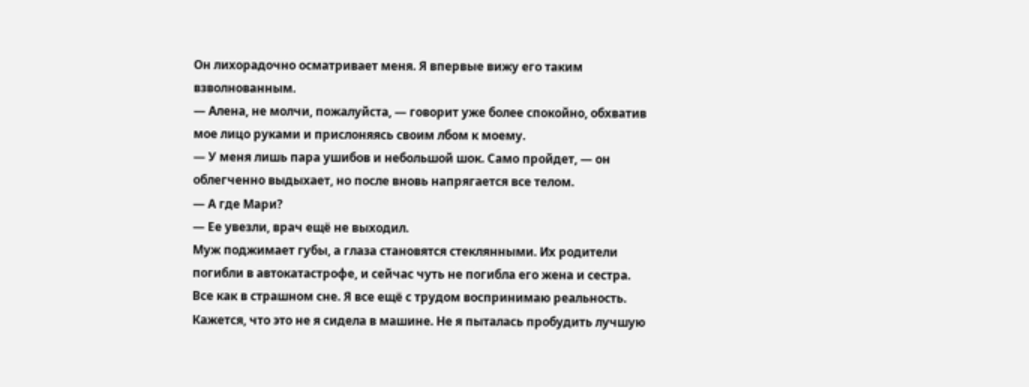Он лихорадочно осматривает меня. Я впервые вижу его таким взволнованным.
— Алена, не молчи, пожалуйста, — говорит уже более спокойно, обхватив мое лицо руками и прислоняясь своим лбом к моему.
— У меня лишь пара ушибов и небольшой шок. Само пройдет, — он облегченно выдыхает, но после вновь напрягается все телом.
— А где Мари?
— Ее увезли, врач ещё не выходил.
Муж поджимает губы, а глаза становятся стеклянными. Их родители погибли в автокатастрофе, и сейчас чуть не погибла его жена и сестра.
Все как в страшном сне. Я все ещё с трудом воспринимаю реальность. Кажется, что это не я сидела в машине. Не я пыталась пробудить лучшую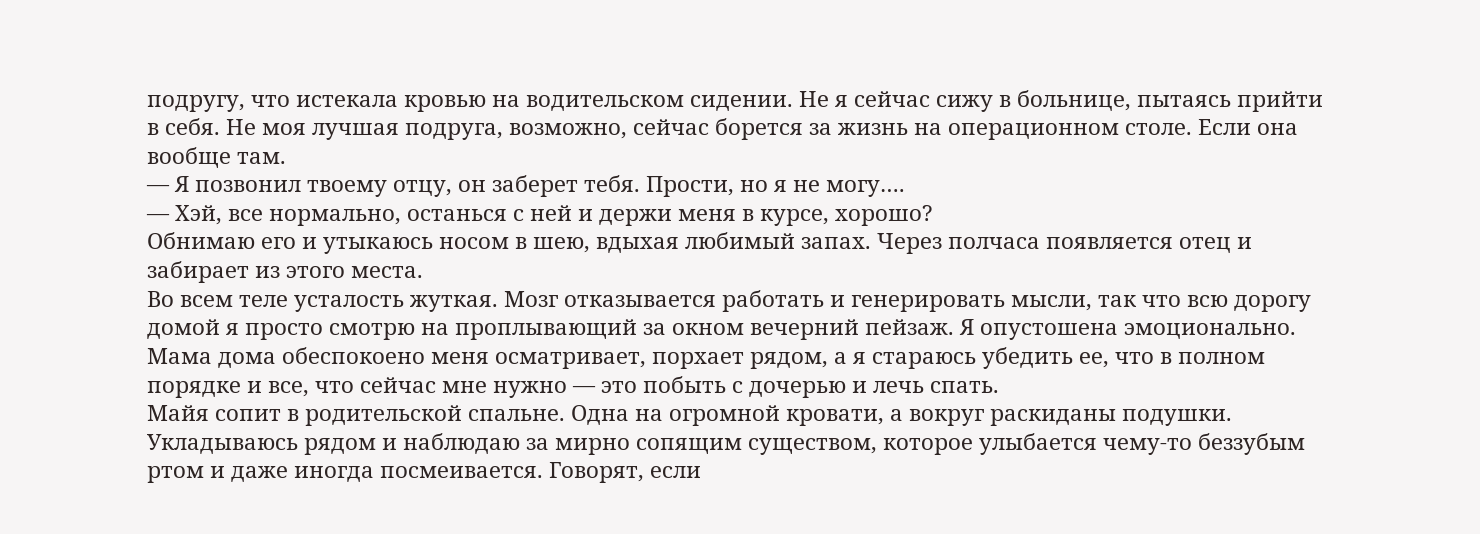подругу, что истекала кровью на водительском сидении. Не я сейчас сижу в больнице, пытаясь прийти в себя. Не моя лучшая подруга, возможно, сейчас борется за жизнь на операционном столе. Если она вообще там.
— Я позвонил твоему отцу, он заберет тебя. Прости, но я не могу….
— Хэй, все нормально, останься с ней и держи меня в курсе, хорошо?
Обнимаю его и утыкаюсь носом в шею, вдыхая любимый запах. Через полчаса появляется отец и забирает из этого места.
Во всем теле усталость жуткая. Мозг отказывается работать и генерировать мысли, так что всю дорогу домой я просто смотрю на проплывающий за окном вечерний пейзаж. Я опустошена эмоционально.
Мама дома обеспокоено меня осматривает, порхает рядом, а я стараюсь убедить ее, что в полном порядке и все, что сейчас мне нужно — это побыть с дочерью и лечь спать.
Майя сопит в родительской спальне. Одна на огромной кровати, а вокруг раскиданы подушки. Укладываюсь рядом и наблюдаю за мирно сопящим существом, которое улыбается чему-то беззубым ртом и даже иногда посмеивается. Говорят, если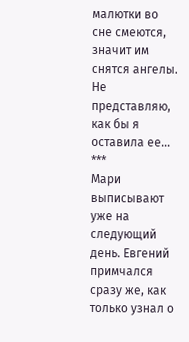малютки во сне смеются, значит им снятся ангелы.
Не представляю, как бы я оставила ее…
***
Мари выписывают уже на следующий день. Евгений примчался сразу же, как только узнал о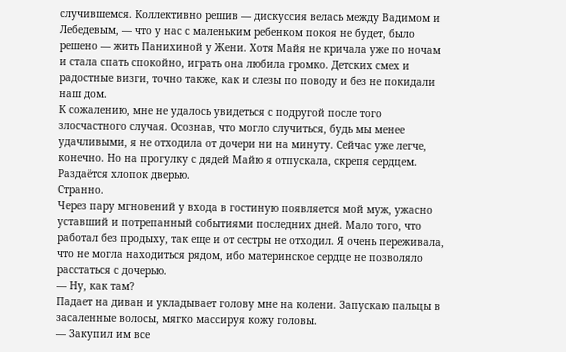случившемся. Коллективно решив — дискуссия велась между Вадимом и Лебедевым, — что у нас с маленьким ребенком покоя не будет, было решено — жить Панихиной у Жени. Хотя Майя не кричала уже по ночам и стала спать спокойно, играть она любила громко. Детских смех и радостные визги, точно также, как и слезы по поводу и без не покидали наш дом.
К сожалению, мне не удалось увидеться с подругой после того злосчастного случая. Осознав, что могло случиться, будь мы менее удачливыми, я не отходила от дочери ни на минуту. Сейчас уже легче, конечно. Но на прогулку с дядей Майю я отпускала, скрепя сердцем.
Раздаётся хлопок дверью.
Странно.
Через пару мгновений у входа в гостиную появляется мой муж, ужасно уставший и потрепанный событиями последних дней. Мало того, что работал без продыху, так еще и от сестры не отходил. Я очень переживала, что не могла находиться рядом, ибо материнское сердце не позволяло расстаться с дочерью.
— Ну, как там?
Падает на диван и укладывает голову мне на колени. Запускаю пальцы в засаленные волосы, мягко массируя кожу головы.
— Закупил им все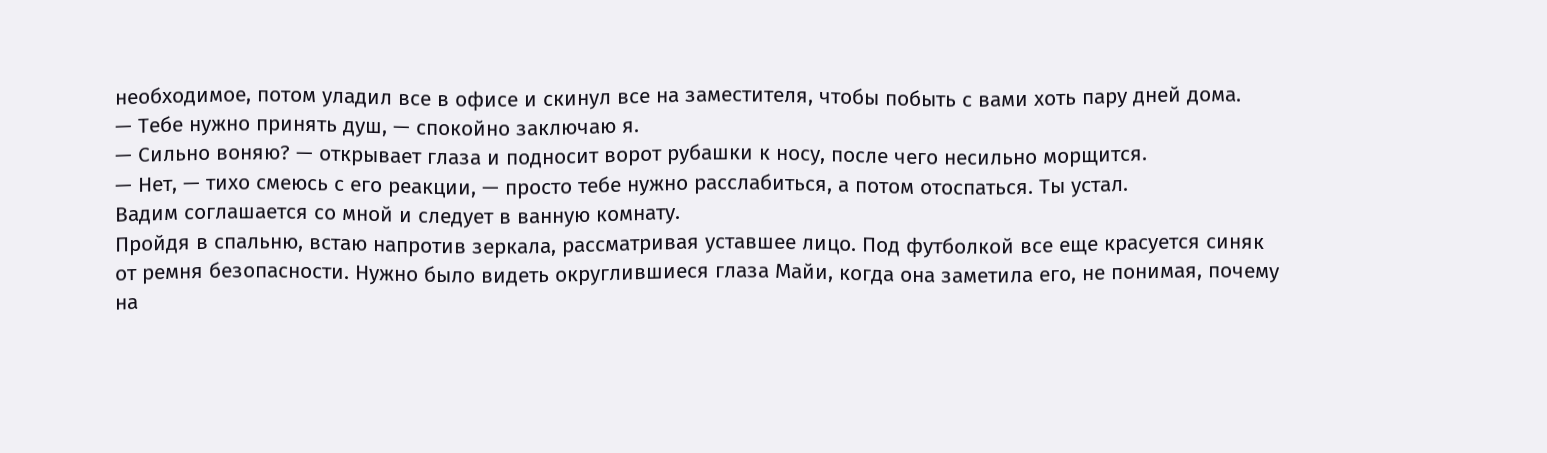необходимое, потом уладил все в офисе и скинул все на заместителя, чтобы побыть с вами хоть пару дней дома.
— Тебе нужно принять душ, — спокойно заключаю я.
— Сильно воняю? — открывает глаза и подносит ворот рубашки к носу, после чего несильно морщится.
— Нет, — тихо смеюсь с его реакции, — просто тебе нужно расслабиться, а потом отоспаться. Ты устал.
Вадим соглашается со мной и следует в ванную комнату.
Пройдя в спальню, встаю напротив зеркала, рассматривая уставшее лицо. Под футболкой все еще красуется синяк от ремня безопасности. Нужно было видеть округлившиеся глаза Майи, когда она заметила его, не понимая, почему на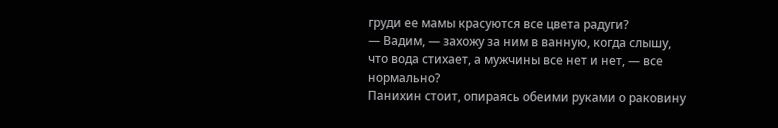груди ее мамы красуются все цвета радуги?
— Вадим, — захожу за ним в ванную, когда слышу, что вода стихает, а мужчины все нет и нет, — все нормально?
Панихин стоит, опираясь обеими руками о раковину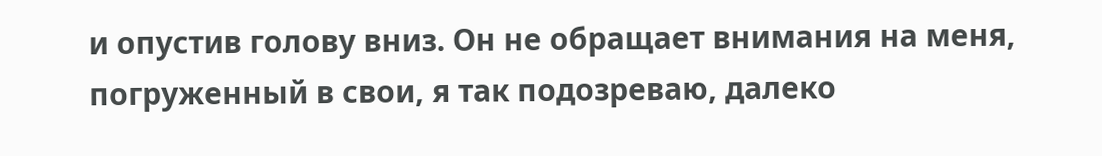и опустив голову вниз. Он не обращает внимания на меня, погруженный в свои, я так подозреваю, далеко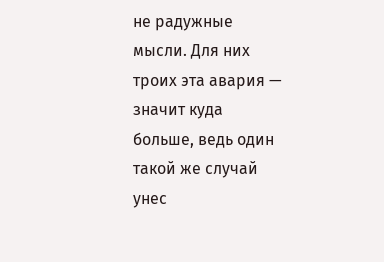не радужные мысли. Для них троих эта авария — значит куда больше, ведь один такой же случай унес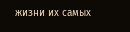жизни их самых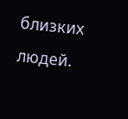близких людей.